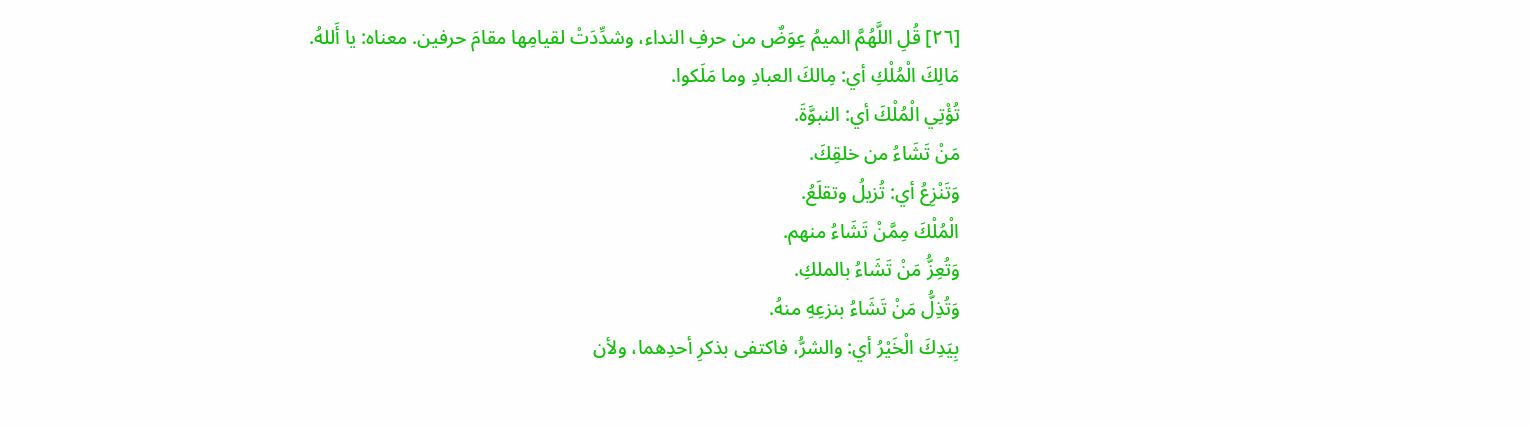[٢٦] قُلِ اللَّهُمَّ الميمُ عِوَضٌ من حرفِ النداء، وشدِّدَتْ لقيامِها مقامَ حرفين. معناه: يا أَللهُ.
مَالِكَ الْمُلْكِ أي: مِالكَ العبادِ وما مَلَكوا.
تُؤْتِي الْمُلْكَ أي: النبوَّةَ.
مَنْ تَشَاءُ من خلقِكَ.
وَتَنْزِعُ أي: تُزيلُ وتقلَعُ.
الْمُلْكَ مِمَّنْ تَشَاءُ منهم.
وَتُعِزُّ مَنْ تَشَاءُ بالملكِ.
وَتُذِلُّ مَنْ تَشَاءُ بنزعِهِ منهُ.
بِيَدِكَ الْخَيْرُ أي: والشرُّ، فاكتفى بذكرِ أحدِهما، ولأن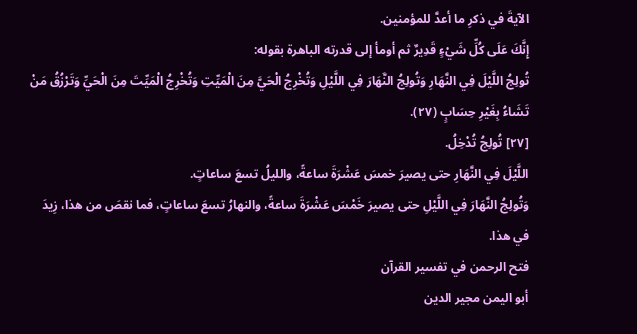الآيةَ في ذكرِ ما أعدَّ للمؤمنين.
إِنَّكَ عَلَى كُلِّ شَيْءٍ قَدِيرٌ ثم أومأ إلى قدرته الباهرة بقوله:
تُولِجُ اللَّيْلَ فِي النَّهَارِ وَتُولِجُ النَّهَارَ فِي اللَّيْلِ وَتُخْرِجُ الْحَيَّ مِنَ الْمَيِّتِ وَتُخْرِجُ الْمَيِّتَ مِنَ الْحَيِّ وَتَرْزُقُ مَنْ تَشَاءُ بِغَيْرِ حِسَابٍ (٢٧).
[٢٧] تُولِجُ تُدْخِلُ.
اللَّيْلَ فِي النَّهَارِ حتى يصيرَ خمسَ عَشْرَةَ ساعةً، والليلُ تسعَ ساعاتٍ.
وَتُولِجُ النَّهَارَ فِي اللَّيْلِ حتى يصيرَ خَمْسَ عَشْرَةَ ساعةً، والنهارُ تسعَ ساعاتٍ، فما نقصَ من هذا، زِيدَ في هذا.
فتح الرحمن في تفسير القرآن
أبو اليمن مجير الدين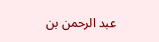عبد الرحمن بن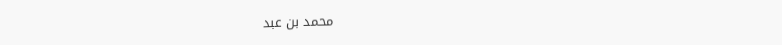محمد بن عبد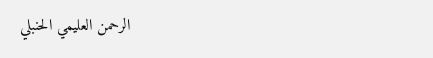الرحمن العليمي الحنبلي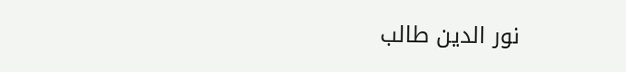نور الدين طالب